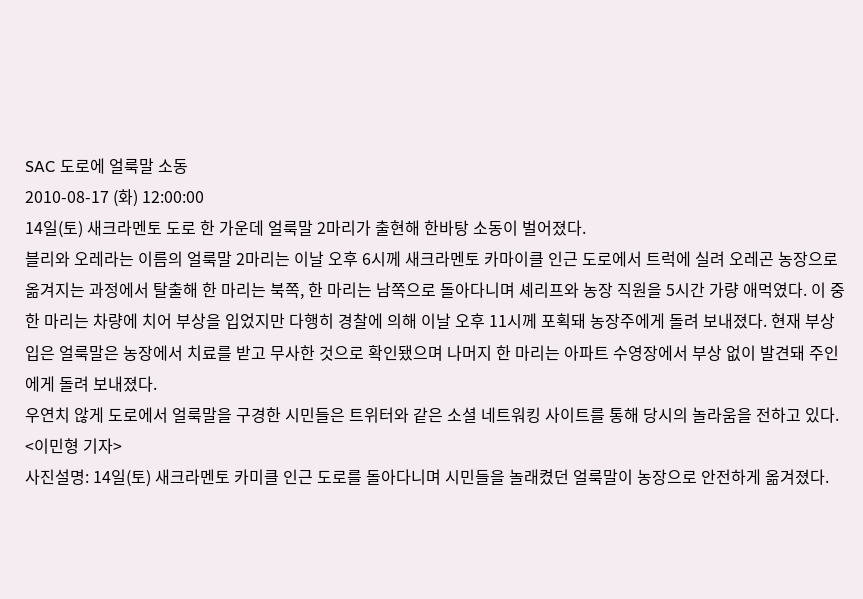SAC 도로에 얼룩말 소동
2010-08-17 (화) 12:00:00
14일(토) 새크라멘토 도로 한 가운데 얼룩말 2마리가 출현해 한바탕 소동이 벌어졌다.
블리와 오레라는 이름의 얼룩말 2마리는 이날 오후 6시께 새크라멘토 카마이클 인근 도로에서 트럭에 실려 오레곤 농장으로 옮겨지는 과정에서 탈출해 한 마리는 북쪽, 한 마리는 남쪽으로 돌아다니며 셰리프와 농장 직원을 5시간 가량 애먹였다. 이 중 한 마리는 차량에 치어 부상을 입었지만 다행히 경찰에 의해 이날 오후 11시께 포획돼 농장주에게 돌려 보내졌다. 현재 부상 입은 얼룩말은 농장에서 치료를 받고 무사한 것으로 확인됐으며 나머지 한 마리는 아파트 수영장에서 부상 없이 발견돼 주인에게 돌려 보내졌다.
우연치 않게 도로에서 얼룩말을 구경한 시민들은 트위터와 같은 소셜 네트워킹 사이트를 통해 당시의 놀라움을 전하고 있다.
<이민형 기자>
사진설명: 14일(토) 새크라멘토 카미클 인근 도로를 돌아다니며 시민들을 놀래켰던 얼룩말이 농장으로 안전하게 옮겨졌다.